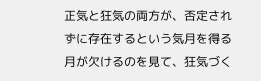正気と狂気の両方が、否定されずに存在するという気月を得る
月が欠けるのを見て、狂気づく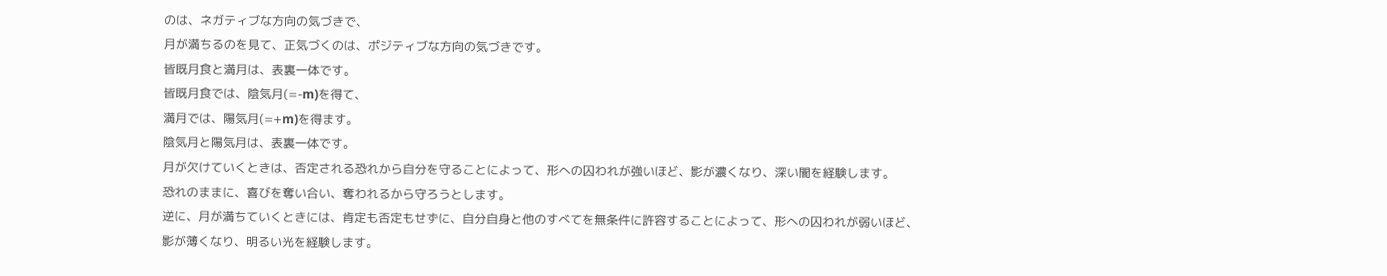のは、ネガティブな方向の気づきで、
月が満ちるのを見て、正気づくのは、ポジティブな方向の気づきです。
皆既月食と満月は、表裏一体です。
皆既月食では、陰気月(=-m)を得て、
満月では、陽気月(=+m)を得ます。
陰気月と陽気月は、表裏一体です。
月が欠けていくときは、否定される恐れから自分を守ることによって、形への囚われが強いほど、影が濃くなり、深い闇を経験します。
恐れのままに、喜びを奪い合い、奪われるから守ろうとします。
逆に、月が満ちていくときには、肯定も否定もせずに、自分自身と他のすべてを無条件に許容することによって、形への囚われが弱いほど、
影が薄くなり、明るい光を経験します。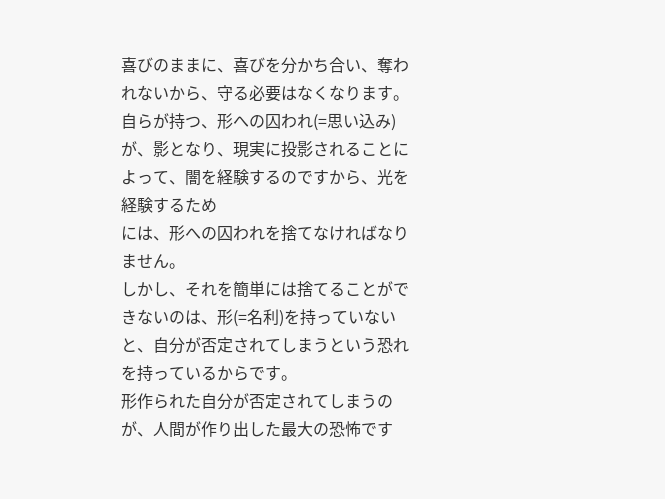喜びのままに、喜びを分かち合い、奪われないから、守る必要はなくなります。
自らが持つ、形への囚われ(=思い込み)が、影となり、現実に投影されることによって、闇を経験するのですから、光を経験するため
には、形への囚われを捨てなければなりません。
しかし、それを簡単には捨てることができないのは、形(=名利)を持っていないと、自分が否定されてしまうという恐れを持っているからです。
形作られた自分が否定されてしまうのが、人間が作り出した最大の恐怖です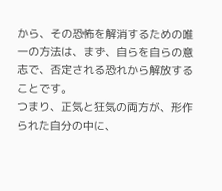から、その恐怖を解消するための唯一の方法は、まず、自らを自らの意志で、否定される恐れから解放することです。
つまり、正気と狂気の両方が、形作られた自分の中に、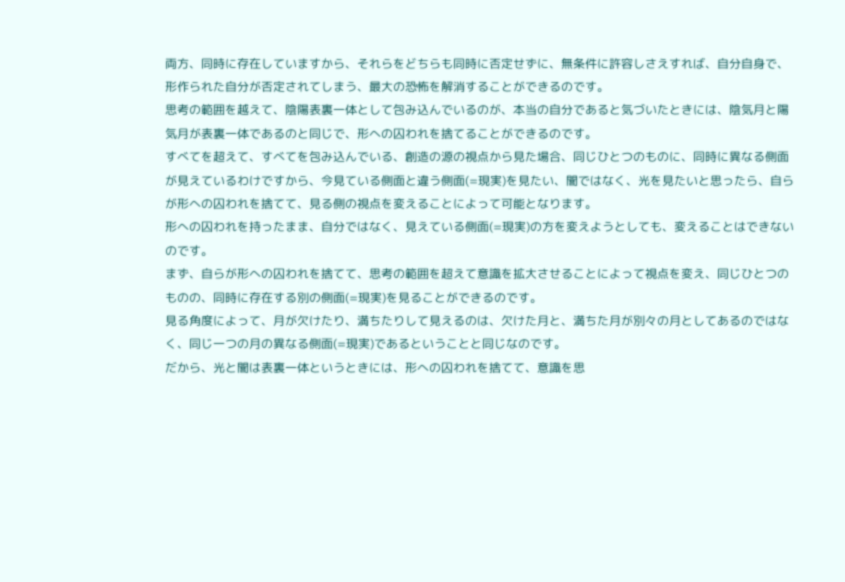両方、同時に存在していますから、それらをどちらも同時に否定せずに、無条件に許容しさえすれば、自分自身で、形作られた自分が否定されてしまう、最大の恐怖を解消することができるのです。
思考の範囲を越えて、陰陽表裏一体として包み込んでいるのが、本当の自分であると気づいたときには、陰気月と陽気月が表裏一体であるのと同じで、形への囚われを捨てることができるのです。
すべてを超えて、すべてを包み込んでいる、創造の源の視点から見た場合、同じひとつのものに、同時に異なる側面が見えているわけですから、今見ている側面と違う側面(=現実)を見たい、闇ではなく、光を見たいと思ったら、自らが形への囚われを捨てて、見る側の視点を変えることによって可能となります。
形への囚われを持ったまま、自分ではなく、見えている側面(=現実)の方を変えようとしても、変えることはできないのです。
まず、自らが形への囚われを捨てて、思考の範囲を超えて意識を拡大させることによって視点を変え、同じひとつのものの、同時に存在する別の側面(=現実)を見ることができるのです。
見る角度によって、月が欠けたり、満ちたりして見えるのは、欠けた月と、満ちた月が別々の月としてあるのではなく、同じ一つの月の異なる側面(=現実)であるということと同じなのです。
だから、光と闇は表裏一体というときには、形への囚われを捨てて、意識を思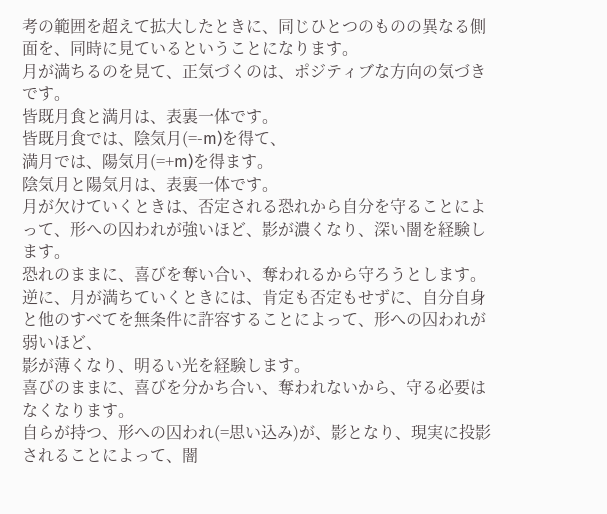考の範囲を超えて拡大したときに、同じひとつのものの異なる側面を、同時に見ているということになります。
月が満ちるのを見て、正気づくのは、ポジティブな方向の気づきです。
皆既月食と満月は、表裏一体です。
皆既月食では、陰気月(=-m)を得て、
満月では、陽気月(=+m)を得ます。
陰気月と陽気月は、表裏一体です。
月が欠けていくときは、否定される恐れから自分を守ることによって、形への囚われが強いほど、影が濃くなり、深い闇を経験します。
恐れのままに、喜びを奪い合い、奪われるから守ろうとします。
逆に、月が満ちていくときには、肯定も否定もせずに、自分自身と他のすべてを無条件に許容することによって、形への囚われが弱いほど、
影が薄くなり、明るい光を経験します。
喜びのままに、喜びを分かち合い、奪われないから、守る必要はなくなります。
自らが持つ、形への囚われ(=思い込み)が、影となり、現実に投影されることによって、闇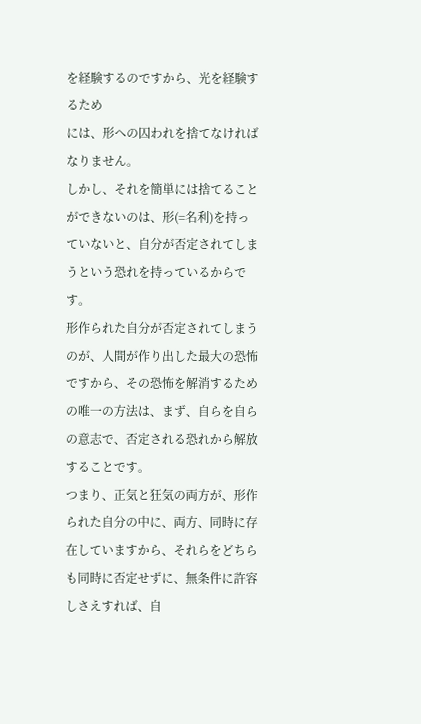を経験するのですから、光を経験するため
には、形への囚われを捨てなければなりません。
しかし、それを簡単には捨てることができないのは、形(=名利)を持っていないと、自分が否定されてしまうという恐れを持っているからです。
形作られた自分が否定されてしまうのが、人間が作り出した最大の恐怖ですから、その恐怖を解消するための唯一の方法は、まず、自らを自らの意志で、否定される恐れから解放することです。
つまり、正気と狂気の両方が、形作られた自分の中に、両方、同時に存在していますから、それらをどちらも同時に否定せずに、無条件に許容しさえすれば、自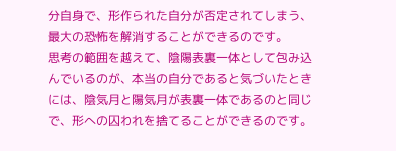分自身で、形作られた自分が否定されてしまう、最大の恐怖を解消することができるのです。
思考の範囲を越えて、陰陽表裏一体として包み込んでいるのが、本当の自分であると気づいたときには、陰気月と陽気月が表裏一体であるのと同じで、形への囚われを捨てることができるのです。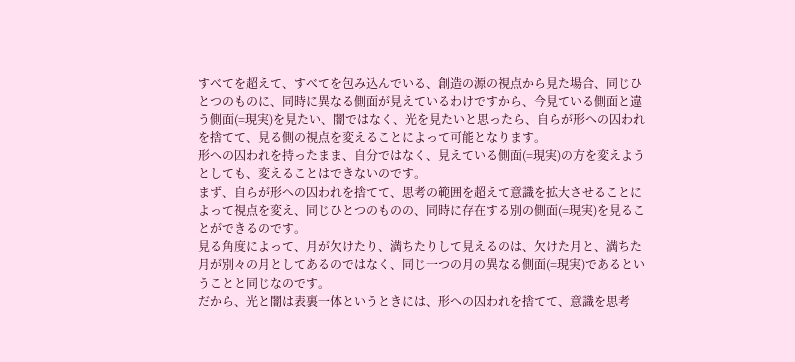すべてを超えて、すべてを包み込んでいる、創造の源の視点から見た場合、同じひとつのものに、同時に異なる側面が見えているわけですから、今見ている側面と違う側面(=現実)を見たい、闇ではなく、光を見たいと思ったら、自らが形への囚われを捨てて、見る側の視点を変えることによって可能となります。
形への囚われを持ったまま、自分ではなく、見えている側面(=現実)の方を変えようとしても、変えることはできないのです。
まず、自らが形への囚われを捨てて、思考の範囲を超えて意識を拡大させることによって視点を変え、同じひとつのものの、同時に存在する別の側面(=現実)を見ることができるのです。
見る角度によって、月が欠けたり、満ちたりして見えるのは、欠けた月と、満ちた月が別々の月としてあるのではなく、同じ一つの月の異なる側面(=現実)であるということと同じなのです。
だから、光と闇は表裏一体というときには、形への囚われを捨てて、意識を思考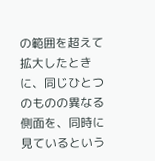の範囲を超えて拡大したときに、同じひとつのものの異なる側面を、同時に見ているという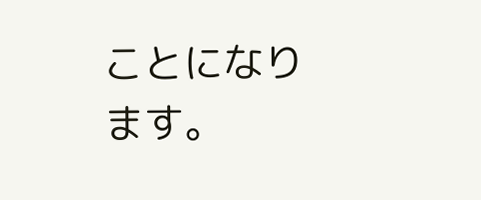ことになります。